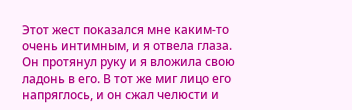Этот жест показался мне каким-то очень интимным, и я отвела глаза.
Он протянул руку и я вложила свою ладонь в его. В тот же миг лицо его напряглось, и он сжал челюсти и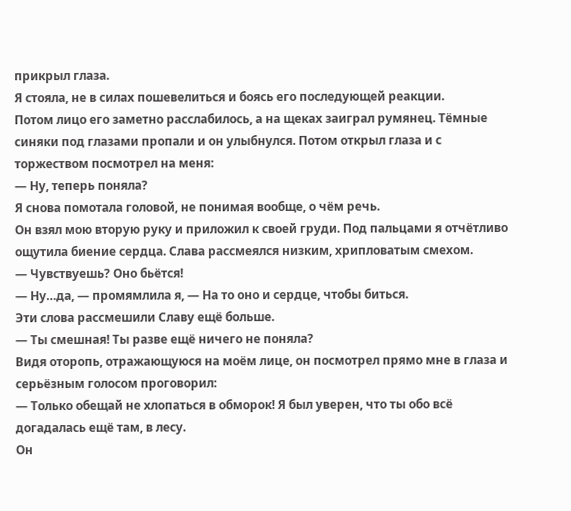прикрыл глаза.
Я стояла, не в силах пошевелиться и боясь его последующей реакции.
Потом лицо его заметно расслабилось, а на щеках заиграл румянец. Тёмные синяки под глазами пропали и он улыбнулся. Потом открыл глаза и с торжеством посмотрел на меня:
— Ну, теперь поняла?
Я снова помотала головой, не понимая вообще, о чём речь.
Он взял мою вторую руку и приложил к своей груди. Под пальцами я отчётливо ощутила биение сердца. Слава рассмеялся низким, хрипловатым смехом.
— Чувствуешь? Оно бьётся!
— Ну…да, — промямлила я, — На то оно и сердце, чтобы биться.
Эти слова рассмешили Славу ещё больше.
— Ты смешная! Ты разве ещё ничего не поняла?
Видя оторопь, отражающуюся на моём лице, он посмотрел прямо мне в глаза и серьёзным голосом проговорил:
— Только обещай не хлопаться в обморок! Я был уверен, что ты обо всё догадалась ещё там, в лесу.
Он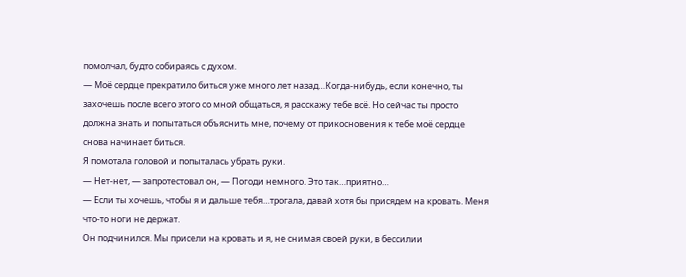помолчал, будто собираясь с духом.
— Моё сердце прекратило биться уже много лет назад…Когда-нибудь, если конечно, ты захочешь после всего этого со мной общаться, я расскажу тебе всё. Но сейчас ты просто должна знать и попытаться объяснить мне, почему от прикосновения к тебе моё сердце снова начинает биться.
Я помотала головой и попыталась убрать руки.
— Нет-нет, — запротестовал он, — Погоди немного. Это так…приятно…
— Если ты хочешь, чтобы я и дальше тебя…трогала, давай хотя бы присядем на кровать. Меня что-то ноги не держат.
Он подчинился. Мы присели на кровать и я, не снимая своей руки, в бессилии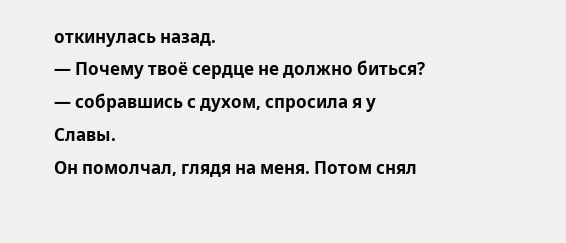откинулась назад.
— Почему твоё сердце не должно биться? — собравшись с духом, спросила я у Славы.
Он помолчал, глядя на меня. Потом снял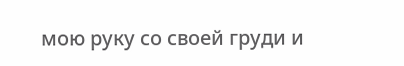мою руку со своей груди и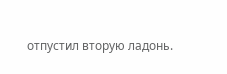отпустил вторую ладонь.